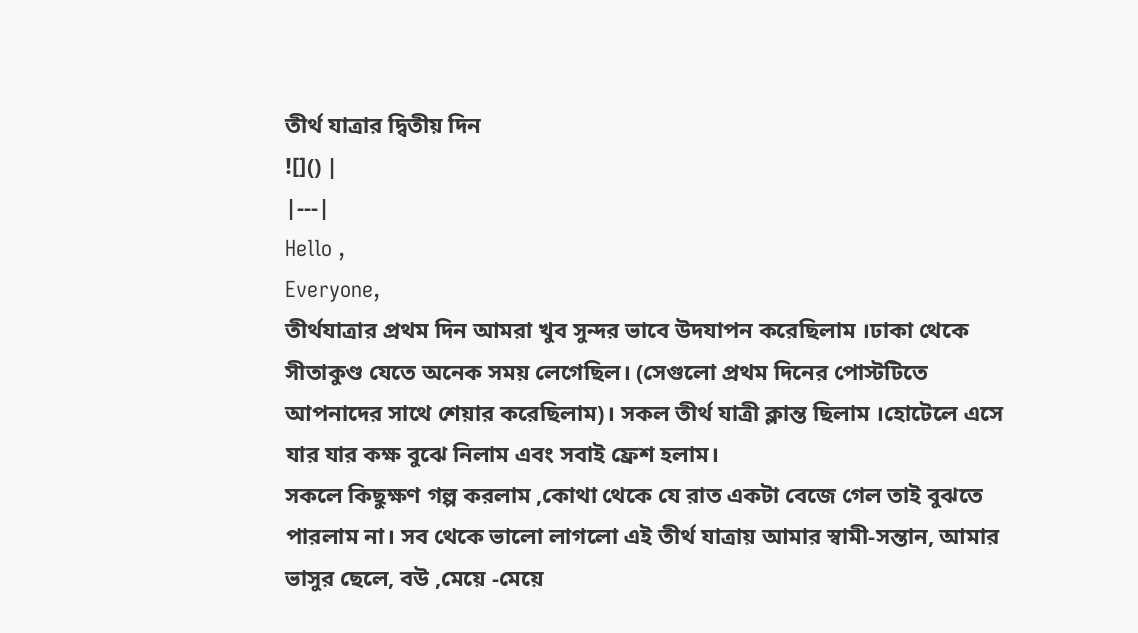তীর্থ যাত্রার দ্বিতীয় দিন
![]() |
|---|
Hello ,
Everyone,
তীর্থযাত্রার প্রথম দিন আমরা খুব সুন্দর ভাবে উদযাপন করেছিলাম ।ঢাকা থেকে সীতাকুণ্ড যেতে অনেক সময় লেগেছিল। (সেগুলো প্রথম দিনের পোস্টটিতে আপনাদের সাথে শেয়ার করেছিলাম)। সকল তীর্থ যাত্রী ক্লান্ত ছিলাম ।হোটেলে এসে যার যার কক্ষ বুঝে নিলাম এবং সবাই ফ্রেশ হলাম।
সকলে কিছুক্ষণ গল্প করলাম ,কোথা থেকে যে রাত একটা বেজে গেল তাই বুঝতে পারলাম না। সব থেকে ভালো লাগলো এই তীর্থ যাত্রায় আমার স্বামী-সন্তান, আমার ভাসুর ছেলে, বউ ,মেয়ে -মেয়ে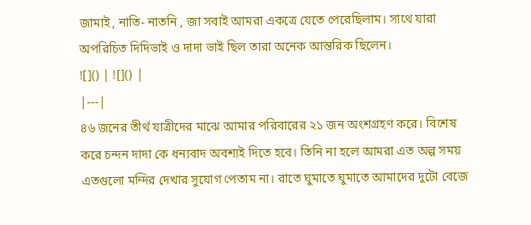জামাই, নাতি- নাতনি , জা সবাই আমরা একত্রে যেতে পেরেছিলাম। সাথে যারা অপরিচিত দিদিভাই ও দাদা ভাই ছিল তারা অনেক আন্তরিক ছিলেন।
![]() | ![]() |
|---|
৪৬ জনের তীর্থ যাত্রীদের মাঝে আমার পরিবারের ২১ জন অংশগ্রহণ করে। বিশেষ করে চন্দন দাদা কে ধন্যবাদ অবশ্যই দিতে হবে। তিনি না হলে আমরা এত অল্প সময় এতগুলো মন্দির দেখার সুযোগ পেতাম না। রাতে ঘুমাতে ঘুমাতে আমাদের দুটো বেজে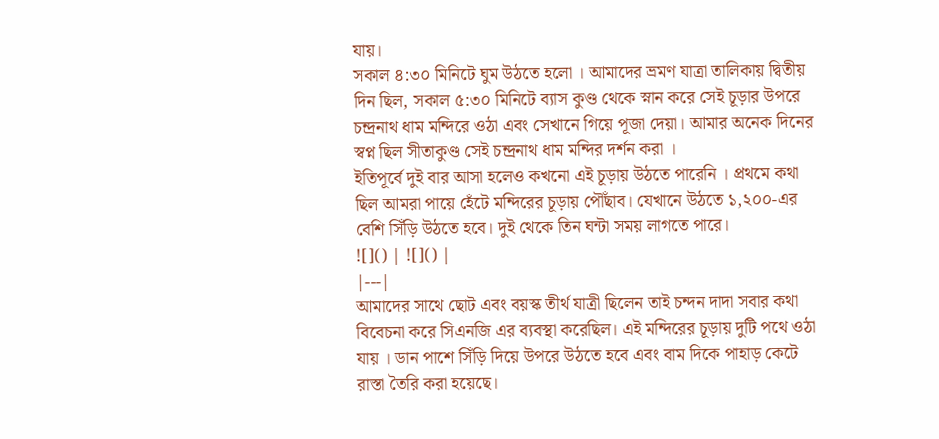যায়।
সকাল ৪:৩০ মিনিটে ঘুম উঠতে হলো । আমাদের ভ্রমণ যাত্রা তালিকায় দ্বিতীয় দিন ছিল, সকাল ৫:৩০ মিনিটে ব্যাস কুণ্ড থেকে স্নান করে সেই চূড়ার উপরে চন্দ্রনাথ ধাম মন্দিরে ওঠা এবং সেখানে গিয়ে পূজা দেয়া। আমার অনেক দিনের স্বপ্ন ছিল সীতাকুণ্ড সেই চন্দ্রনাথ ধাম মন্দির দর্শন করা ।
ইতিপূর্বে দুই বার আসা হলেও কখনো এই চূড়ায় উঠতে পারেনি । প্রথমে কথা ছিল আমরা পায়ে হেঁটে মন্দিরের চূড়ায় পৌঁছাব। যেখানে উঠতে ১,২০০-এর বেশি সিঁড়ি উঠতে হবে। দুই থেকে তিন ঘন্টা সময় লাগতে পারে।
![]() | ![]() |
|---|
আমাদের সাথে ছোট এবং বয়স্ক তীর্থ যাত্রী ছিলেন তাই চন্দন দাদা সবার কথা বিবেচনা করে সিএনজি এর ব্যবস্থা করেছিল। এই মন্দিরের চূড়ায় দুটি পথে ওঠা যায় । ডান পাশে সিঁড়ি দিয়ে উপরে উঠতে হবে এবং বাম দিকে পাহাড় কেটে রাস্তা তৈরি করা হয়েছে।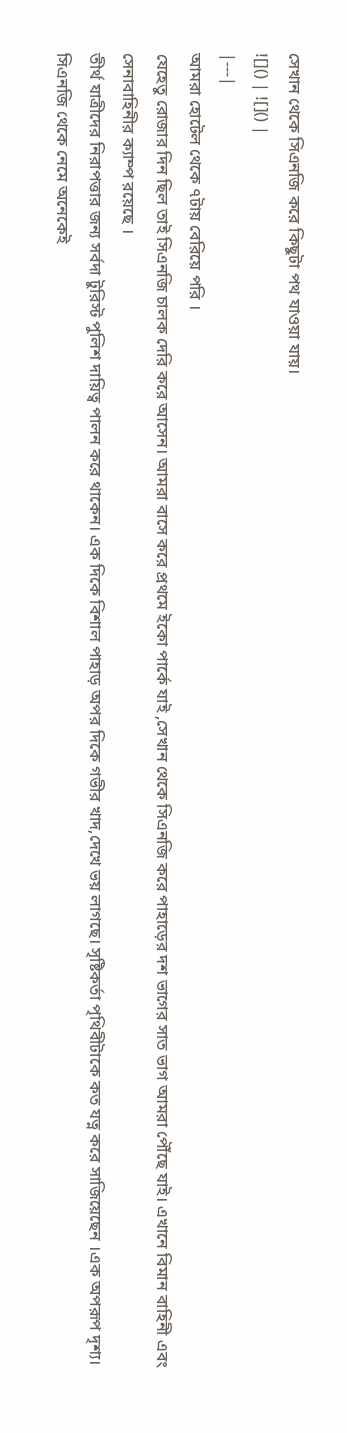সেখান থেকে সিএনজি করে কিছুটা পথ যাওয়া যায়।
![]() | ![]() |
|---|
আমরা হোটেল থেকে ৭টায় বেরিয়ে পরি ।
যেহেতু রোজার দিন ছিল তাই সিএনজি চালক দেরি করে আসেন। আমরা বাসে করে প্রথমে ইকো পার্কে যাই ,সেখান থেকে সিএনজি করে পাহাড়ের দশ ভাগের সাত ভাগ আমরা পৌঁছে যাই। এখানে বিমান বাহিনী এবং সেনাবাহিনীর ক্যাম্প রয়েছে ।
তীর্থ যাত্রীদের নিরাপত্তার জন্য সর্বদা টুরিস্ট পুলিশ দায়িত্ব পালন করে থাকেন। এক দিকে বিশাল পাহাড় অপর দিকে গভীর খাদ,দেখে ভয় লাগছে। সৃষ্টিকর্তা পৃথিবীটাকে কত যত্ন করে সাজিয়েছেন ।এক অপরূপ দৃশ্য। সিএনজি থেকে নেমে অনেকেই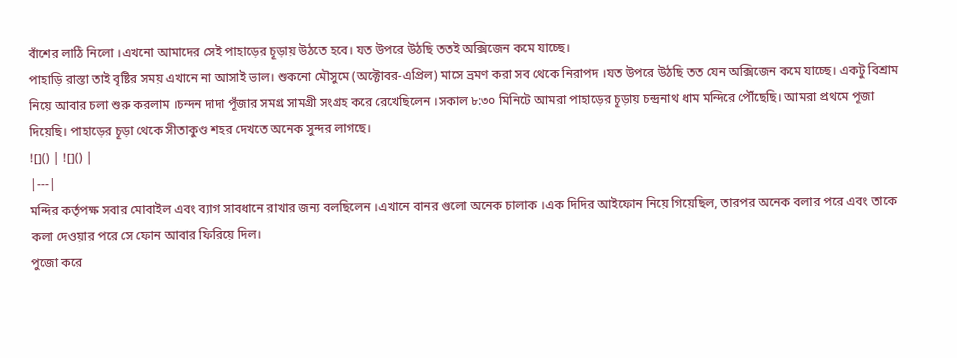বাঁশের লাঠি নিলো ।এখনো আমাদের সেই পাহাড়ের চূড়ায় উঠতে হবে। যত উপরে উঠছি ততই অক্সিজেন কমে যাচ্ছে।
পাহাড়ি রাস্তা তাই বৃষ্টির সময় এখানে না আসাই ভাল। শুকনো মৌসুমে (অক্টোবর-এপ্রিল) মাসে ভ্রমণ করা সব থেকে নিরাপদ ।যত উপরে উঠছি তত যেন অক্সিজেন কমে যাচ্ছে। একটু বিশ্রাম নিয়ে আবার চলা শুরু করলাম ।চন্দন দাদা পূঁজার সমগ্র সামগ্রী সংগ্রহ করে রেখেছিলেন ।সকাল ৮:৩০ মিনিটে আমরা পাহাড়ের চূড়ায় চন্দ্রনাথ ধাম মন্দিরে পৌঁছেছি। আমরা প্রথমে পূজা দিয়েছি। পাহাড়ের চূড়া থেকে সীতাকুণ্ড শহর দেখতে অনেক সুন্দর লাগছে।
![]() | ![]() |
|---|
মন্দির কর্তৃপক্ষ সবার মোবাইল এবং ব্যাগ সাবধানে রাখার জন্য বলছিলেন ।এখানে বানর গুলো অনেক চালাক ।এক দিদির আইফোন নিয়ে গিয়েছিল, তারপর অনেক বলার পরে এবং তাকে কলা দেওয়ার পরে সে ফোন আবার ফিরিয়ে দিল।
পুজো করে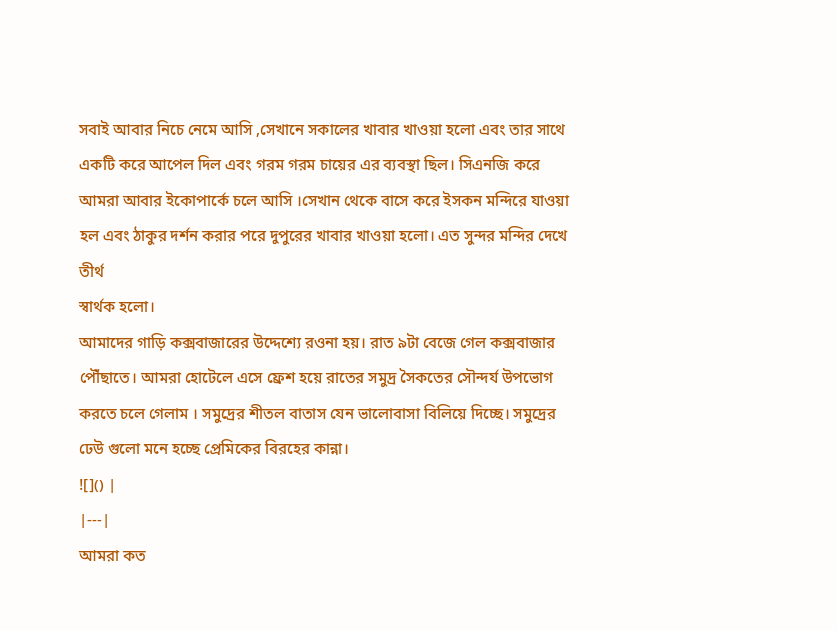সবাই আবার নিচে নেমে আসি ,সেখানে সকালের খাবার খাওয়া হলো এবং তার সাথে একটি করে আপেল দিল এবং গরম গরম চায়ের এর ব্যবস্থা ছিল। সিএনজি করে আমরা আবার ইকোপার্কে চলে আসি ।সেখান থেকে বাসে করে ইসকন মন্দিরে যাওয়া হল এবং ঠাকুর দর্শন করার পরে দুপুরের খাবার খাওয়া হলো। এত সুন্দর মন্দির দেখে তীর্থ
স্বার্থক হলো।
আমাদের গাড়ি কক্সবাজারের উদ্দেশ্যে রওনা হয়। রাত ৯টা বেজে গেল কক্সবাজার পৌঁছাতে। আমরা হোটেলে এসে ফ্রেশ হয়ে রাতের সমুদ্র সৈকতের সৌন্দর্য উপভোগ করতে চলে গেলাম । সমুদ্রের শীতল বাতাস যেন ভালোবাসা বিলিয়ে দিচ্ছে। সমুদ্রের ঢেউ গুলো মনে হচ্ছে প্রেমিকের বিরহের কান্না।
![]() |
|---|
আমরা কত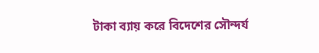টাকা ব্যায় করে বিদেশের সৌন্দর্য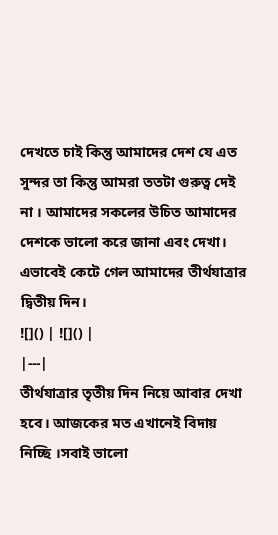দেখতে চাই কিন্তু আমাদের দেশ যে এত সুন্দর তা কিন্তু আমরা ততটা গুরুত্ব দেই না । আমাদের সকলের উচিত আমাদের দেশকে ভালো করে জানা এবং দেখা। এভাবেই কেটে গেল আমাদের তীর্থযাত্রার দ্বিতীয় দিন।
![]() | ![]() |
|---|
তীর্থযাত্রার তৃতীয় দিন নিয়ে আবার দেখা হবে। আজকের মত এখানেই বিদায় নিচ্ছি ।সবাই ভালো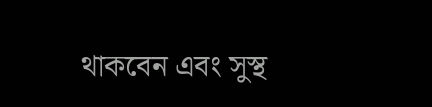থাকবেন এবং সুস্থ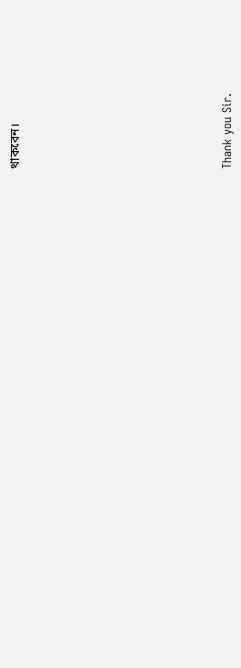থাকবেন।













Thank you Sir.